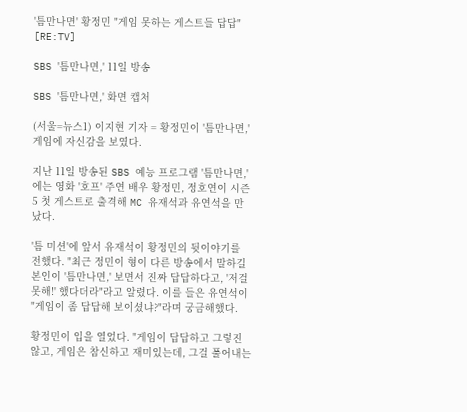'틈만나면' 황정민 "게임 못하는 게스트들 답답" [RE:TV]

SBS '틈만나면,' 11일 방송

SBS '틈만나면,' 화면 캡처

(서울=뉴스1) 이지현 기자 = 황정민이 '틈만나면,' 게임에 자신감을 보였다.

지난 11일 방송된 SBS 예능 프로그램 '틈만나면,'에는 영화 '호프' 주연 배우 황정민, 정호연이 시즌5 첫 게스트로 출격해 MC 유재석과 유연석을 만났다.

'틈 미션'에 앞서 유재석이 황정민의 뒷이야기를 전했다. "최근 정민이 형이 다른 방송에서 말하길 본인이 '틈만나면,' 보면서 진짜 답답하다고, '저걸 못해!' 했다더라"라고 알렸다. 이를 들은 유연석이 "게임이 좀 답답해 보이셨냐?"라며 궁금해했다.

황정민이 입을 열었다. "게임이 답답하고 그렇진 않고, 게임은 참신하고 재미있는데, 그걸 풀어내는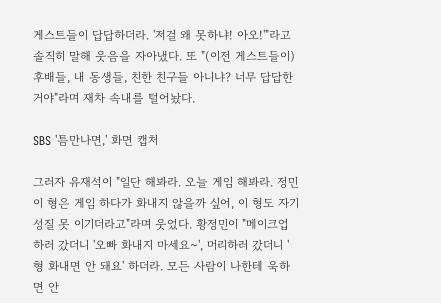게스트들이 답답하더라. '저걸 왜 못하냐! 아오!'"라고 솔직히 말해 웃음을 자아냈다. 또 "(이전 게스트들이) 후배들, 내 동생들, 친한 친구들 아니냐? 너무 답답한 거야"라며 재차 속내를 털어놨다.

SBS '틈만나면,' 화면 캡처

그러자 유재석이 "일단 해봐라. 오늘 게임 해봐라. 정민이 형은 게임 하다가 화내지 않을까 싶어, 이 형도 자기 성질 못 이기더라고"라며 웃었다. 황정민이 "메이크업하러 갔더니 '오빠 화내지 마세요~', 머리하러 갔더니 '형 화내면 안 돼요' 하더라. 모든 사람이 나한테 욱하면 안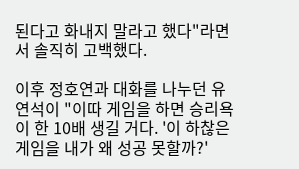된다고 화내지 말라고 했다"라면서 솔직히 고백했다.

이후 정호연과 대화를 나누던 유연석이 "이따 게임을 하면 승리욕이 한 10배 생길 거다. '이 하찮은 게임을 내가 왜 성공 못할까?'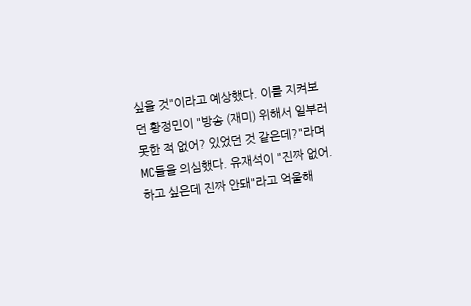싶을 것"이라고 예상했다. 이를 지켜보던 황정민이 "방송 (재미) 위해서 일부러 못한 적 없어? 있었던 것 같은데?"라며 MC들을 의심했다. 유재석이 "진짜 없어. 하고 싶은데 진짜 안돼"라고 억울해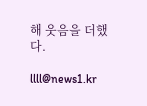해 웃음을 더했다.

llll@news1.kr